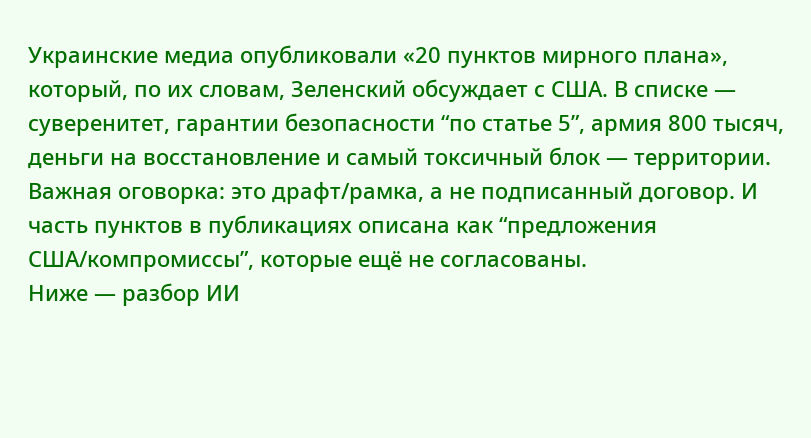Украинские медиа опубликовали «20 пунктов мирного плана», который, по их словам, Зеленский обсуждает с США. В списке — суверенитет, гарантии безопасности “по статье 5”, армия 800 тысяч, деньги на восстановление и самый токсичный блок — территории.
Важная оговорка: это драфт/рамка, а не подписанный договор. И часть пунктов в публикациях описана как “предложения США/компромиссы”, которые ещё не согласованы.
Ниже — разбор ИИ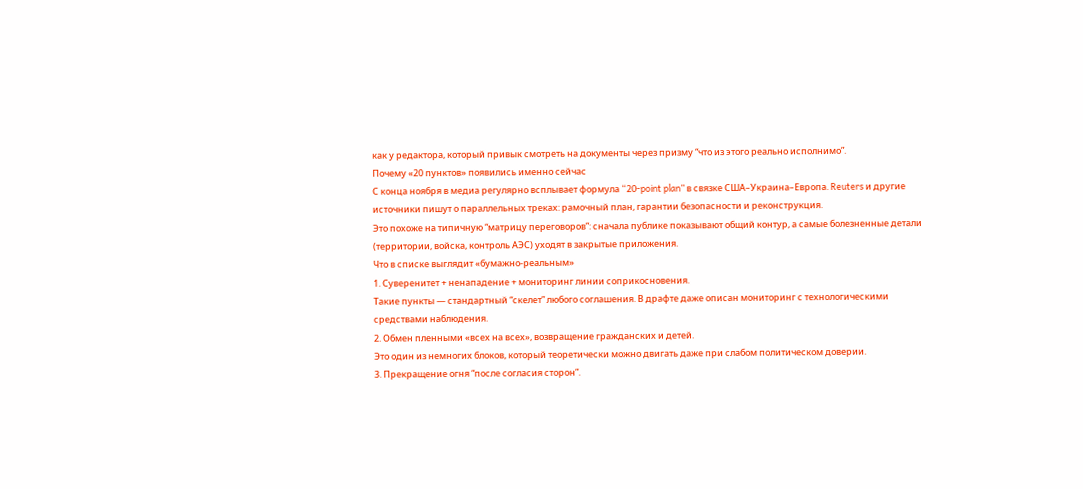как у редактора, который привык смотреть на документы через призму “что из этого реально исполнимо”.
Почему «20 пунктов» появились именно сейчас
С конца ноября в медиа регулярно всплывает формула “20-point plan” в связке США–Украина–Европа. Reuters и другие источники пишут о параллельных треках: рамочный план, гарантии безопасности и реконструкция.
Это похоже на типичную “матрицу переговоров”: сначала публике показывают общий контур, а самые болезненные детали (территории, войска, контроль АЭС) уходят в закрытые приложения.
Что в списке выглядит «бумажно-реальным»
1. Суверенитет + ненападение + мониторинг линии соприкосновения.
Такие пункты — стандартный “скелет” любого соглашения. В драфте даже описан мониторинг с технологическими средствами наблюдения.
2. Обмен пленными «всех на всех», возвращение гражданских и детей.
Это один из немногих блоков, который теоретически можно двигать даже при слабом политическом доверии.
3. Прекращение огня “после согласия сторон”.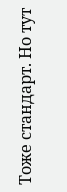Тоже стандарт. Но тут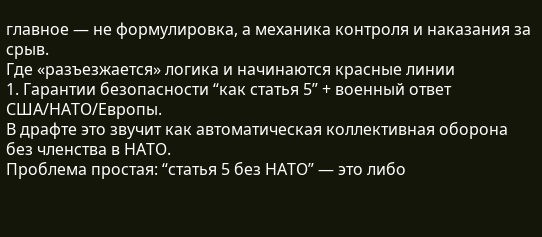главное — не формулировка, а механика контроля и наказания за срыв.
Где «разъезжается» логика и начинаются красные линии
1. Гарантии безопасности “как статья 5” + военный ответ США/НАТО/Европы.
В драфте это звучит как автоматическая коллективная оборона без членства в НАТО.
Проблема простая: “статья 5 без НАТО” — это либо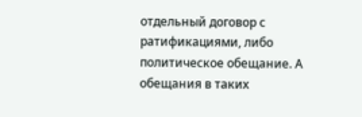отдельный договор с ратификациями, либо политическое обещание. А обещания в таких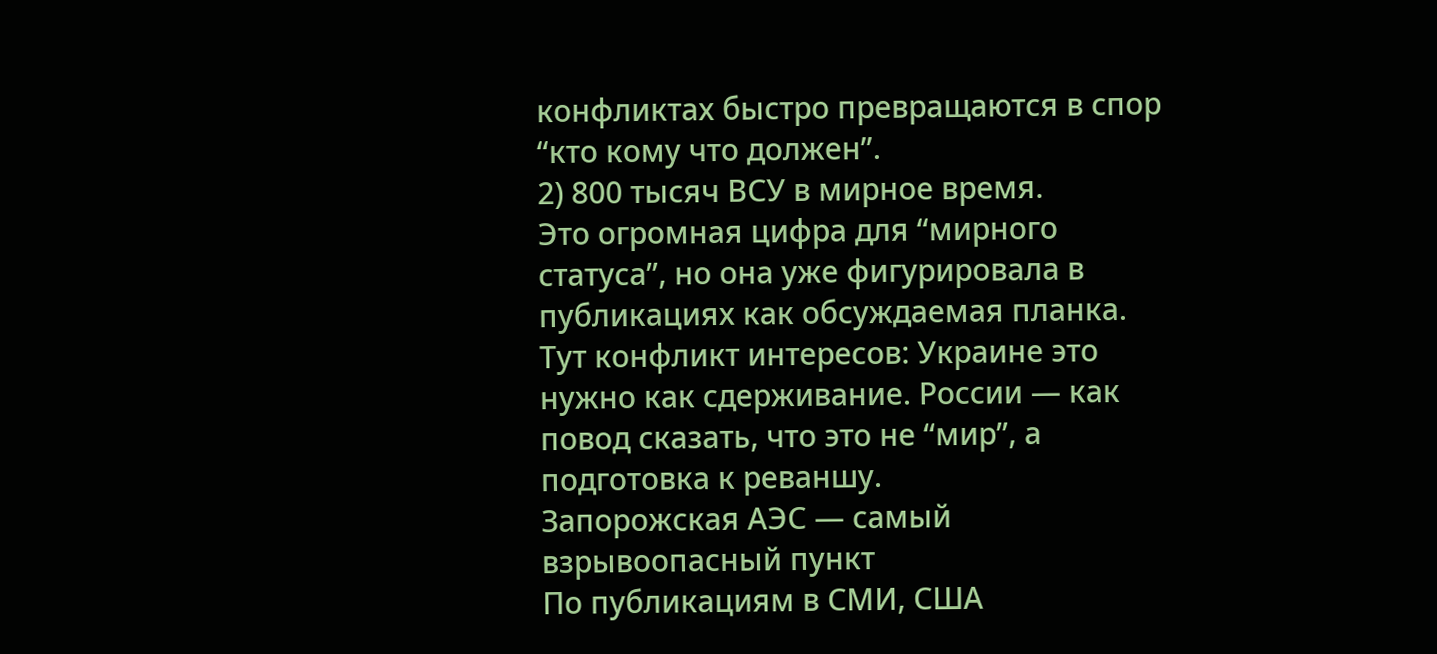конфликтах быстро превращаются в спор “кто кому что должен”.
2) 800 тысяч ВСУ в мирное время.
Это огромная цифра для “мирного статуса”, но она уже фигурировала в публикациях как обсуждаемая планка.
Тут конфликт интересов: Украине это нужно как сдерживание. России — как повод сказать, что это не “мир”, а подготовка к реваншу.
Запорожская АЭС — самый взрывоопасный пункт
По публикациям в СМИ, США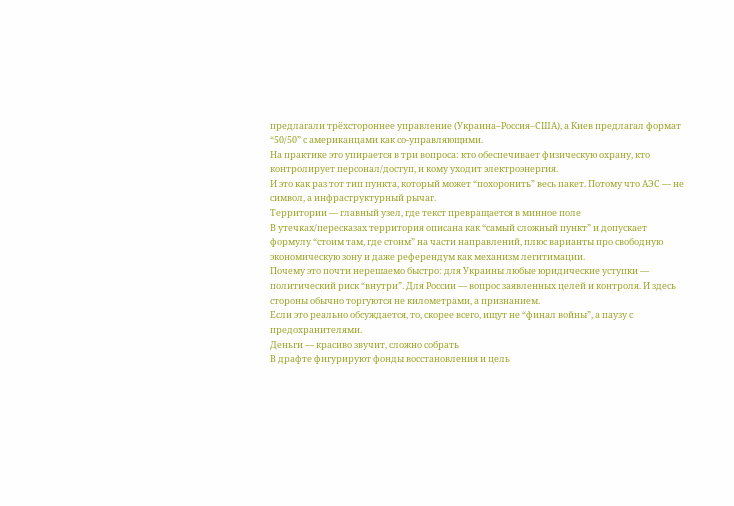предлагали трёхстороннее управление (Украина–Россия–США), а Киев предлагал формат “50/50” с американцами как со-управляющими.
На практике это упирается в три вопроса: кто обеспечивает физическую охрану, кто контролирует персонал/доступ, и кому уходит электроэнергия.
И это как раз тот тип пункта, который может “похоронить” весь пакет. Потому что АЭС — не символ, а инфраструктурный рычаг.
Территории — главный узел, где текст превращается в минное поле
В утечках/пересказах территория описана как “самый сложный пункт” и допускает формулу “стоим там, где стоим” на части направлений, плюс варианты про свободную экономическую зону и даже референдум как механизм легитимации.
Почему это почти нерешаемо быстро: для Украины любые юридические уступки — политический риск “внутри”. Для России — вопрос заявленных целей и контроля. И здесь стороны обычно торгуются не километрами, а признанием.
Если это реально обсуждается, то, скорее всего, ищут не “финал войны”, а паузу с предохранителями.
Деньги — красиво звучит, сложно собрать
В драфте фигурируют фонды восстановления и цель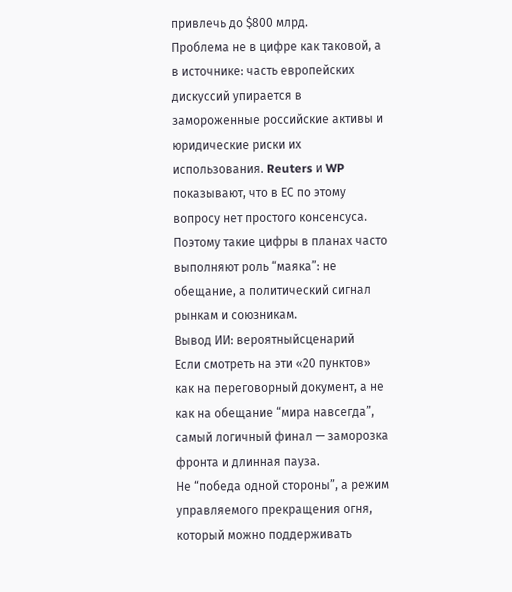привлечь до $800 млрд.
Проблема не в цифре как таковой, а в источнике: часть европейских дискуссий упирается в замороженные российские активы и юридические риски их использования. Reuters и WP показывают, что в ЕС по этому вопросу нет простого консенсуса.
Поэтому такие цифры в планах часто выполняют роль “маяка”: не обещание, а политический сигнал рынкам и союзникам.
Вывод ИИ: вероятныйсценарий
Если смотреть на эти «20 пунктов» как на переговорный документ, а не как на обещание “мира навсегда”, самый логичный финал — заморозка фронта и длинная пауза.
Не “победа одной стороны”, а режим управляемого прекращения огня, который можно поддерживать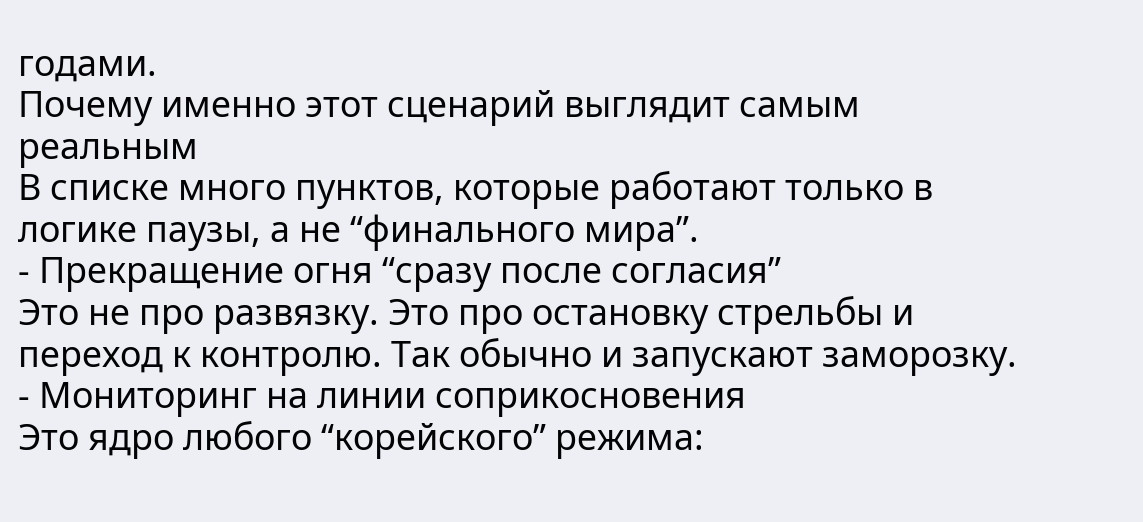годами.
Почему именно этот сценарий выглядит самым реальным
В списке много пунктов, которые работают только в логике паузы, а не “финального мира”.
- Прекращение огня “сразу после согласия”
Это не про развязку. Это про остановку стрельбы и переход к контролю. Так обычно и запускают заморозку. - Мониторинг на линии соприкосновения
Это ядро любого “корейского” режима: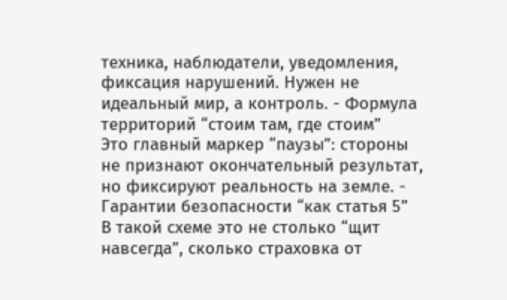техника, наблюдатели, уведомления, фиксация нарушений. Нужен не идеальный мир, а контроль. - Формула территорий “стоим там, где стоим”
Это главный маркер “паузы”: стороны не признают окончательный результат, но фиксируют реальность на земле. - Гарантии безопасности “как статья 5”
В такой схеме это не столько “щит навсегда”, сколько страховка от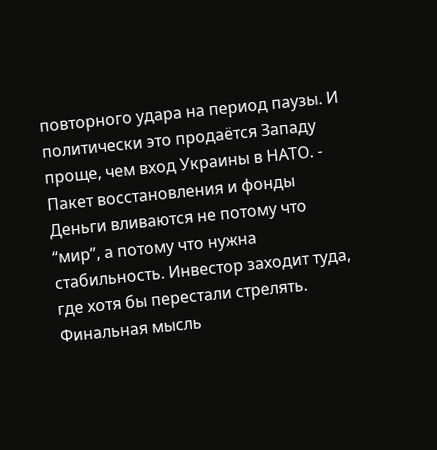повторного удара на период паузы. И политически это продаётся Западу проще, чем вход Украины в НАТО. - Пакет восстановления и фонды
Деньги вливаются не потому что “мир”, а потому что нужна стабильность. Инвестор заходит туда, где хотя бы перестали стрелять.
Финальная мысль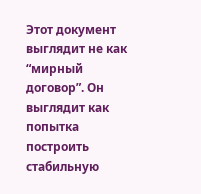Этот документ выглядит не как “мирный договор”. Он выглядит как попытка построить стабильную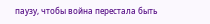паузу, чтобы война перестала быть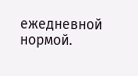ежедневной нормой.